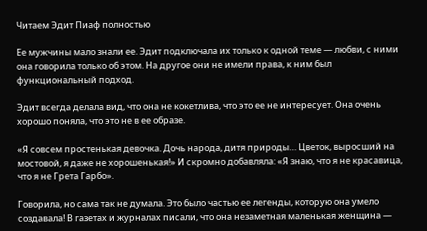Читаем Эдит Пиаф полностью

Ее мужчины мало знали ее. Эдит подключала их только к одной теме — любви, с ними она говорила только об этом. На другое они не имели права, к ним был функциональный подход.

Эдит всегда делала вид, что она не кокетлива, что это ее не интересует. Она очень хорошо поняла, что это не в ее образе.

«Я совсем простенькая девочка. Дочь народа, дитя природы… Цветок, выросший на мостовой, я даже не хорошенькая!» И скромно добавляла: «Я знаю, что я не красавица, что я не Грета Гарбо».

Говорила, но сама так не думала. Это было частью ее легенды, которую она умело создавала! В газетах и журналах писали, что она незаметная маленькая женщина —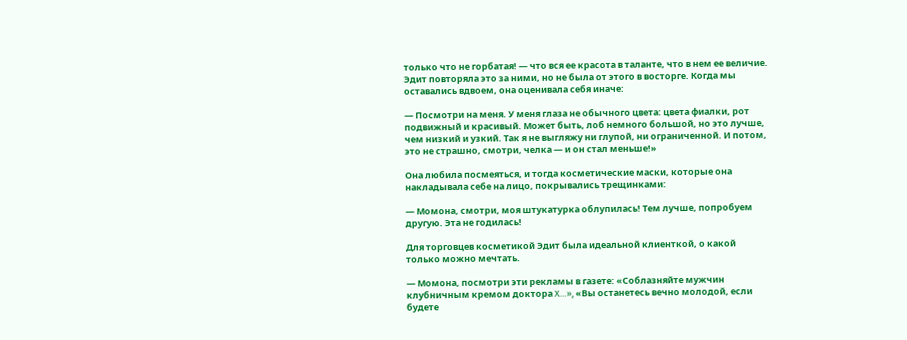только что не горбатая! — что вся ее красота в таланте, что в нем ее величие. Эдит повторяла это за ними, но не была от этого в восторге. Когда мы оставались вдвоем, она оценивала себя иначе:

— Посмотри на меня. У меня глаза не обычного цвета: цвета фиалки, рот подвижный и красивый. Может быть, лоб немного большой, но это лучше, чем низкий и узкий. Так я не выгляжу ни глупой, ни ограниченной. И потом, это не страшно, смотри, челка — и он стал меньше!»

Она любила посмеяться, и тогда косметические маски, которые она накладывала себе на лицо, покрывались трещинками:

— Момона, смотри, моя штукатурка облупилась! Тем лучше, попробуем другую. Эта не годилась!

Для торговцев косметикой Эдит была идеальной клиенткой, о какой только можно мечтать.

— Момона, посмотри эти рекламы в газете: «Соблазняйте мужчин клубничным кремом доктора X…», «Вы останетесь вечно молодой, если будете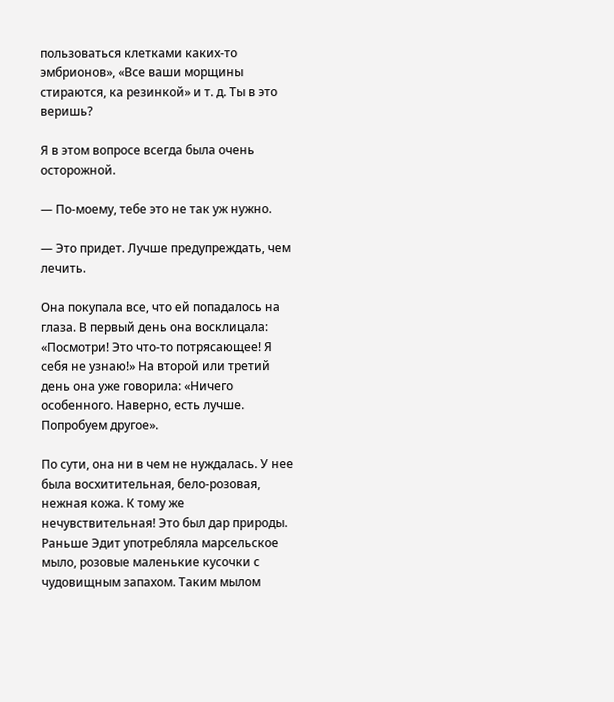пользоваться клетками каких-то эмбрионов», «Все ваши морщины стираются, ка резинкой» и т. д. Ты в это веришь?

Я в этом вопросе всегда была очень осторожной.

— По-моему, тебе это не так уж нужно.

— Это придет. Лучше предупреждать, чем лечить.

Она покупала все, что ей попадалось на глаза. В первый день она восклицала: «Посмотри! Это что-то потрясающее! Я себя не узнаю!» На второй или третий день она уже говорила: «Ничего особенного. Наверно, есть лучше. Попробуем другое».

По сути, она ни в чем не нуждалась. У нее была восхитительная, бело-розовая, нежная кожа. К тому же нечувствительная! Это был дар природы. Раньше Эдит употребляла марсельское мыло, розовые маленькие кусочки с чудовищным запахом. Таким мылом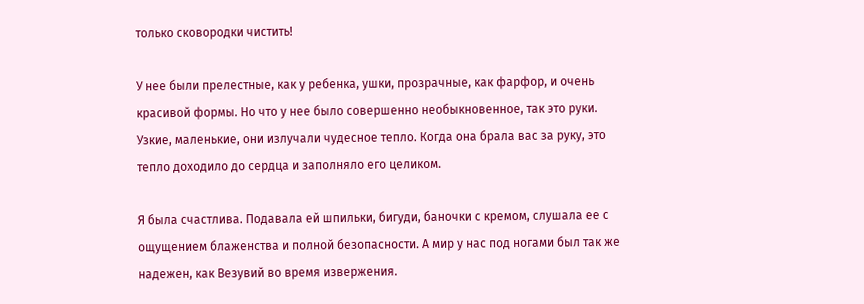только сковородки чистить!

У нее были прелестные, как у ребенка, ушки, прозрачные, как фарфор, и очень красивой формы. Но что у нее было совершенно необыкновенное, так это руки. Узкие, маленькие, они излучали чудесное тепло. Когда она брала вас за руку, это тепло доходило до сердца и заполняло его целиком.

Я была счастлива. Подавала ей шпильки, бигуди, баночки с кремом, слушала ее с ощущением блаженства и полной безопасности. А мир у нас под ногами был так же надежен, как Везувий во время извержения.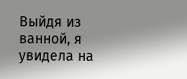Выйдя из ванной, я увидела на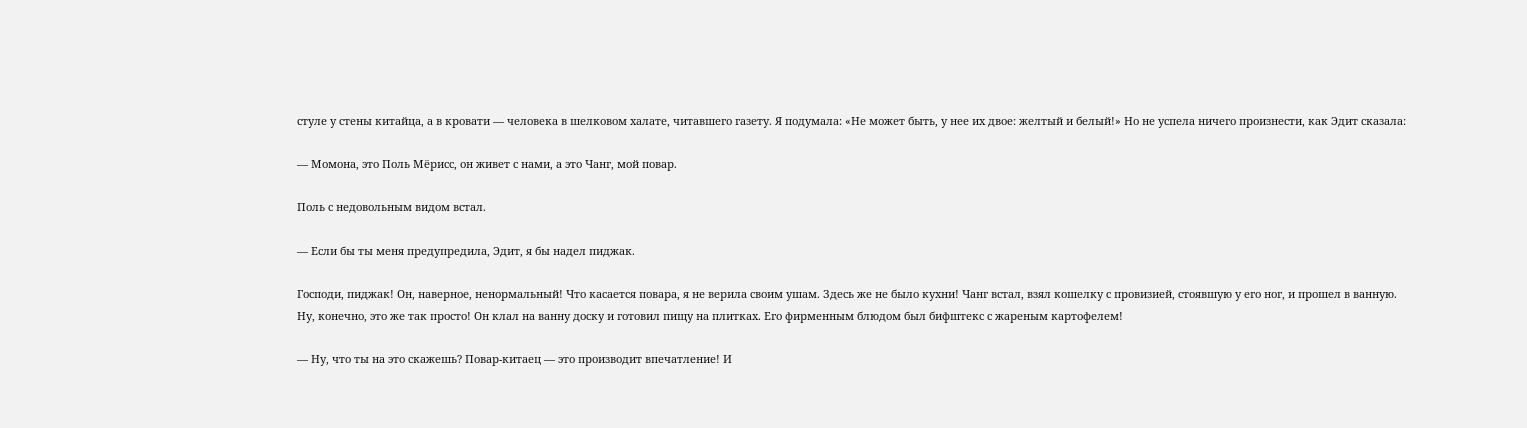стуле у стены китайца, а в кровати — человека в шелковом халате, читавшего газету. Я подумала: «Не может быть, у нее их двое: желтый и белый!» Но не успела ничего произнести, как Эдит сказала:

— Момона, это Поль Мёрисс, он живет с нами, а это Чанг, мой повар.

Поль с недовольным видом встал.

— Если бы ты меня предупредила, Эдит, я бы надел пиджак.

Господи, пиджак! Он, наверное, ненормальный! Что касается повара, я не верила своим ушам. Здесь же не было кухни! Чанг встал, взял кошелку с провизией, стоявшую у его ног, и прошел в ванную. Ну, конечно, это же так просто! Он клал на ванну доску и готовил пищу на плитках. Его фирменным блюдом был бифштекс с жареным картофелем!

— Ну, что ты на это скажешь? Повар-китаец — это производит впечатление! И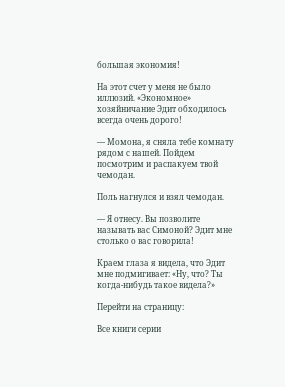большая экономия!

На этот счет у меня не было иллюзий. «Экономное» хозяйничание Эдит обходилось всегда очень дорого!

— Момона, я сняла тебе комнату рядом с нашей. Пойдем посмотрим и распакуем твой чемодан.

Поль нагнулся и взял чемодан.

— Я отнесу. Вы позволите называть вас Симоной? Эдит мне столько о вас говорила!

Краем глаза я видела, что Эдит мне подмигивает: «Ну, что? Ты когда-нибудь такое видела?»

Перейти на страницу:

Все книги серии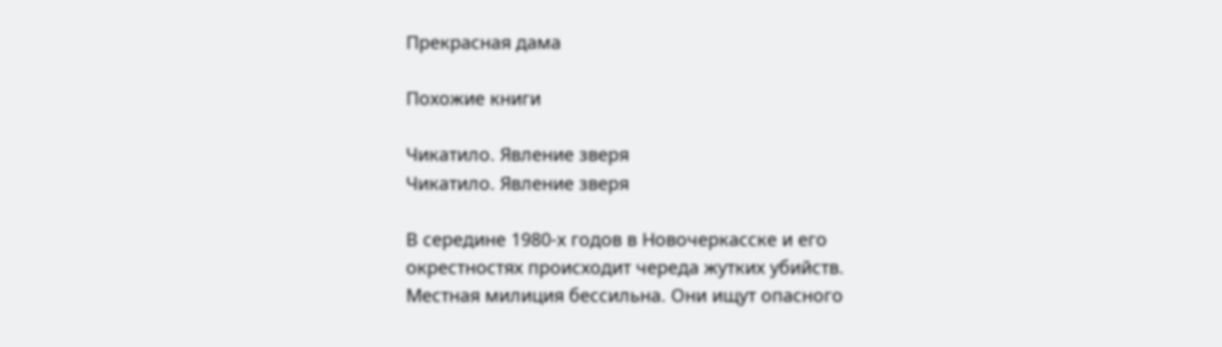Прекрасная дама

Похожие книги

Чикатило. Явление зверя
Чикатило. Явление зверя

В середине 1980-х годов в Новочеркасске и его окрестностях происходит череда жутких убийств. Местная милиция бессильна. Они ищут опасного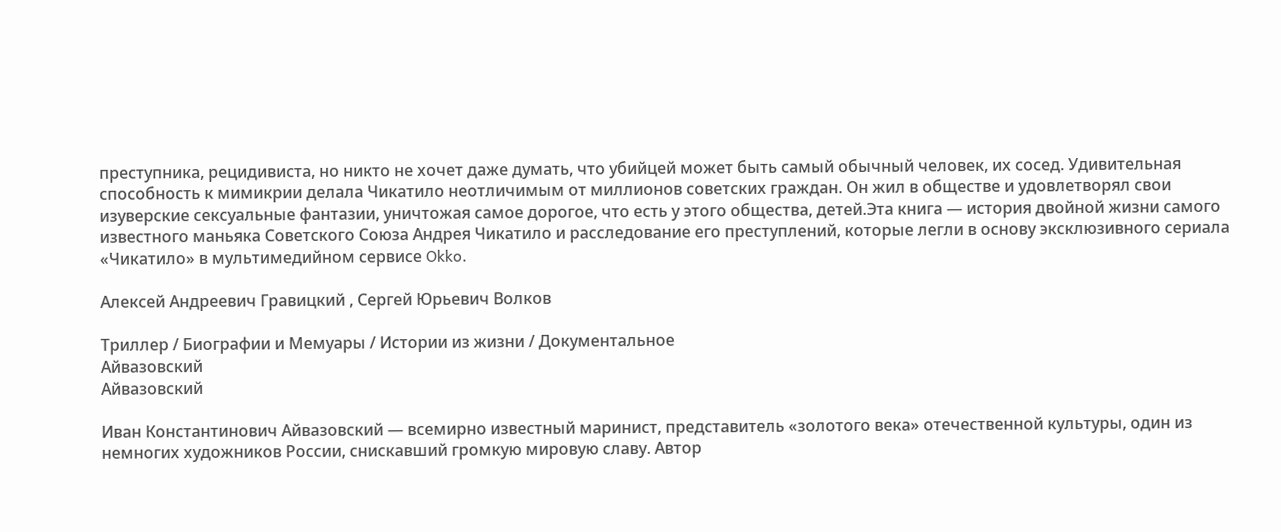преступника, рецидивиста, но никто не хочет даже думать, что убийцей может быть самый обычный человек, их сосед. Удивительная способность к мимикрии делала Чикатило неотличимым от миллионов советских граждан. Он жил в обществе и удовлетворял свои изуверские сексуальные фантазии, уничтожая самое дорогое, что есть у этого общества, детей.Эта книга — история двойной жизни самого известного маньяка Советского Союза Андрея Чикатило и расследование его преступлений, которые легли в основу эксклюзивного сериала «Чикатило» в мультимедийном сервисе Okko.

Алексей Андреевич Гравицкий , Сергей Юрьевич Волков

Триллер / Биографии и Мемуары / Истории из жизни / Документальное
Айвазовский
Айвазовский

Иван Константинович Айвазовский — всемирно известный маринист, представитель «золотого века» отечественной культуры, один из немногих художников России, снискавший громкую мировую славу. Автор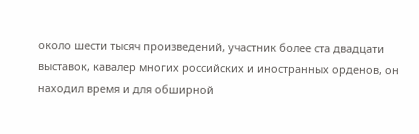около шести тысяч произведений, участник более ста двадцати выставок, кавалер многих российских и иностранных орденов, он находил время и для обширной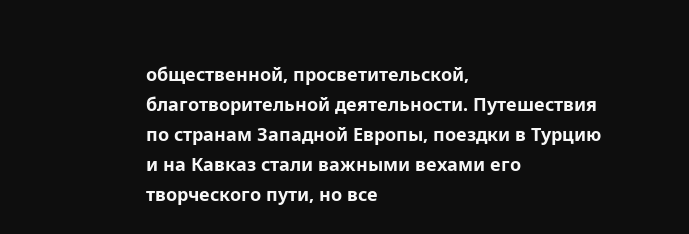общественной, просветительской, благотворительной деятельности. Путешествия по странам Западной Европы, поездки в Турцию и на Кавказ стали важными вехами его творческого пути, но все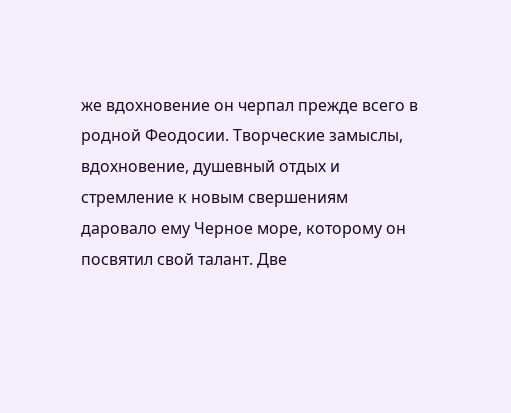же вдохновение он черпал прежде всего в родной Феодосии. Творческие замыслы, вдохновение, душевный отдых и стремление к новым свершениям даровало ему Черное море, которому он посвятил свой талант. Две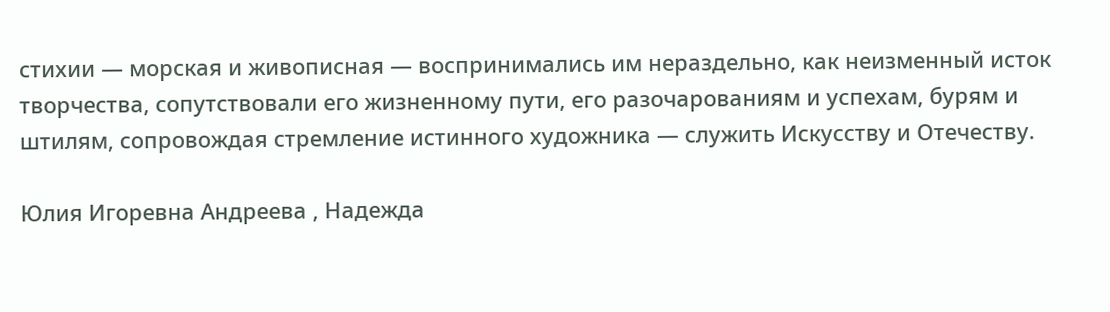стихии — морская и живописная — воспринимались им нераздельно, как неизменный исток творчества, сопутствовали его жизненному пути, его разочарованиям и успехам, бурям и штилям, сопровождая стремление истинного художника — служить Искусству и Отечеству.

Юлия Игоревна Андреева , Надежда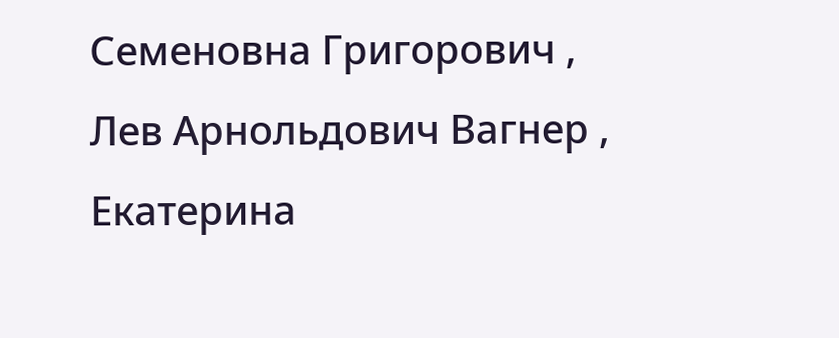Семеновна Григорович , Лев Арнольдович Вагнер , Екатерина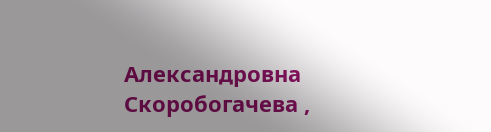Александровна Скоробогачева ,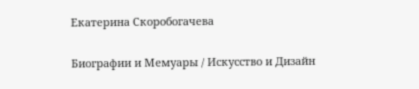Екатерина Скоробогачева

Биографии и Мемуары / Искусство и Дизайн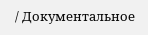/ Документальное